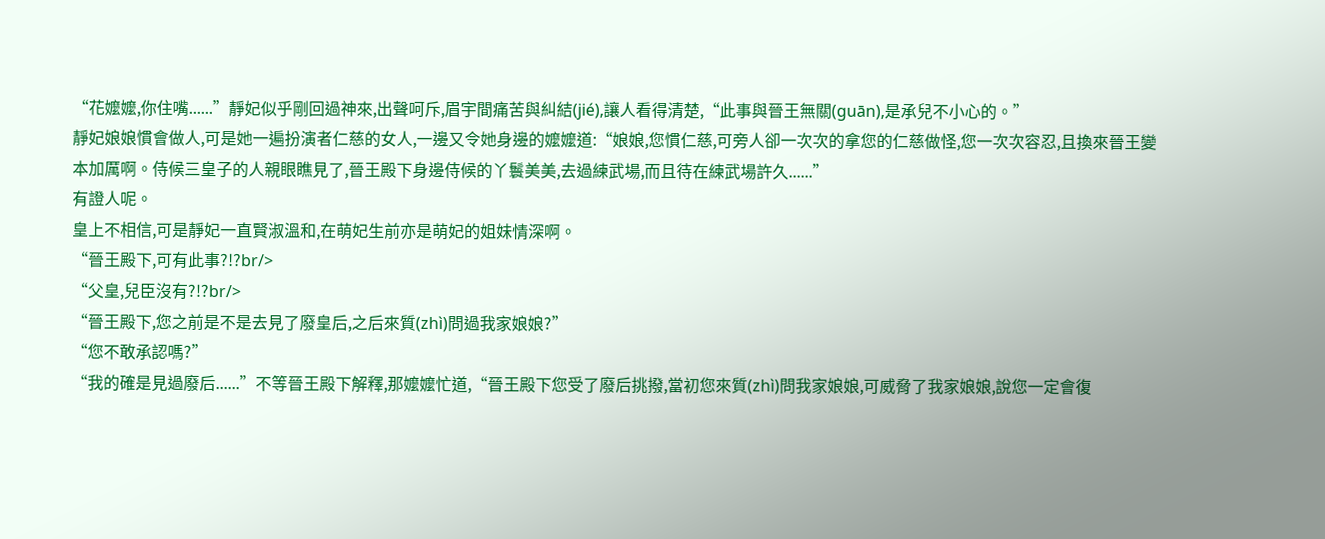“花嬤嬤,你住嘴......”靜妃似乎剛回過神來,出聲呵斥,眉宇間痛苦與糾結(jié),讓人看得清楚,“此事與晉王無關(guān),是承兒不小心的。”
靜妃娘娘慣會做人,可是她一遍扮演者仁慈的女人,一邊又令她身邊的嬤嬤道:“娘娘,您慣仁慈,可旁人卻一次次的拿您的仁慈做怪,您一次次容忍,且換來晉王變本加厲啊。侍候三皇子的人親眼瞧見了,晉王殿下身邊侍候的丫鬟美美,去過練武場,而且待在練武場許久......”
有證人呢。
皇上不相信,可是靜妃一直賢淑溫和,在萌妃生前亦是萌妃的姐妹情深啊。
“晉王殿下,可有此事?!?br/>
“父皇,兒臣沒有?!?br/>
“晉王殿下,您之前是不是去見了廢皇后,之后來質(zhì)問過我家娘娘?”
“您不敢承認嗎?”
“我的確是見過廢后......”不等晉王殿下解釋,那嬤嬤忙道,“晉王殿下您受了廢后挑撥,當初您來質(zhì)問我家娘娘,可威脅了我家娘娘,說您一定會復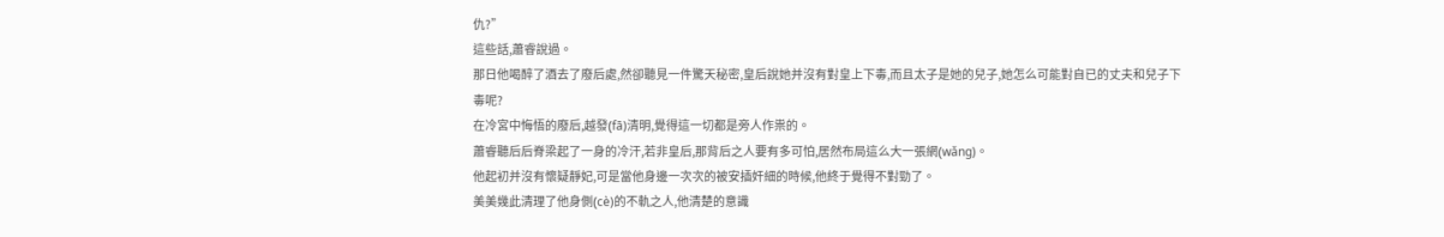仇?”
這些話,蕭睿說過。
那日他喝醉了酒去了廢后處,然卻聽見一件驚天秘密,皇后說她并沒有對皇上下毒,而且太子是她的兒子,她怎么可能對自已的丈夫和兒子下毒呢?
在冷宮中悔悟的廢后,越發(fā)清明,覺得這一切都是旁人作祟的。
蕭睿聽后后脊梁起了一身的冷汗,若非皇后,那背后之人要有多可怕,居然布局這么大一張網(wǎng)。
他起初并沒有懷疑靜妃,可是當他身邊一次次的被安插奸細的時候,他終于覺得不對勁了。
美美幾此清理了他身側(cè)的不軌之人,他清楚的意識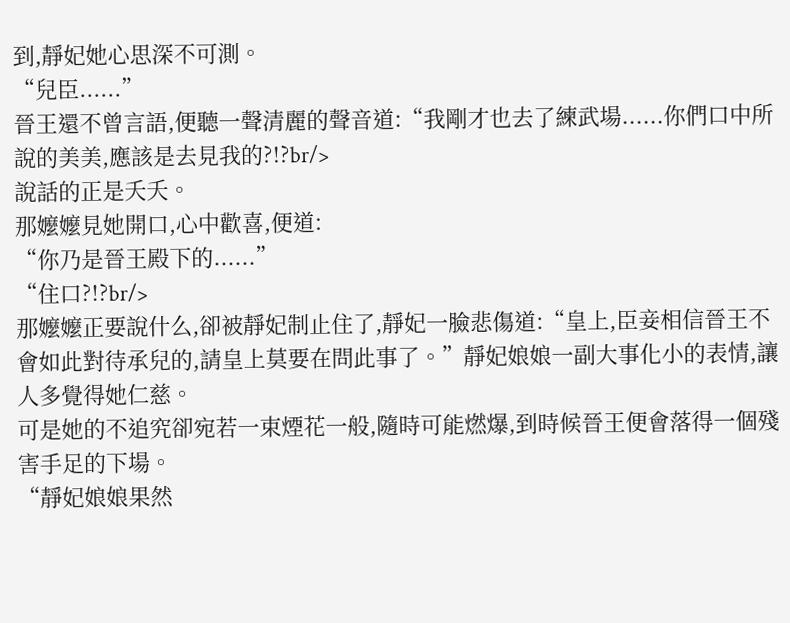到,靜妃她心思深不可測。
“兒臣......”
晉王還不曾言語,便聽一聲清麗的聲音道:“我剛才也去了練武場......你們口中所說的美美,應該是去見我的?!?br/>
說話的正是夭夭。
那嬤嬤見她開口,心中歡喜,便道:
“你乃是晉王殿下的......”
“住口?!?br/>
那嬤嬤正要說什么,卻被靜妃制止住了,靜妃一臉悲傷道:“皇上,臣妾相信晉王不會如此對待承兒的,請皇上莫要在問此事了。”靜妃娘娘一副大事化小的表情,讓人多覺得她仁慈。
可是她的不追究卻宛若一束煙花一般,隨時可能燃爆,到時候晉王便會落得一個殘害手足的下場。
“靜妃娘娘果然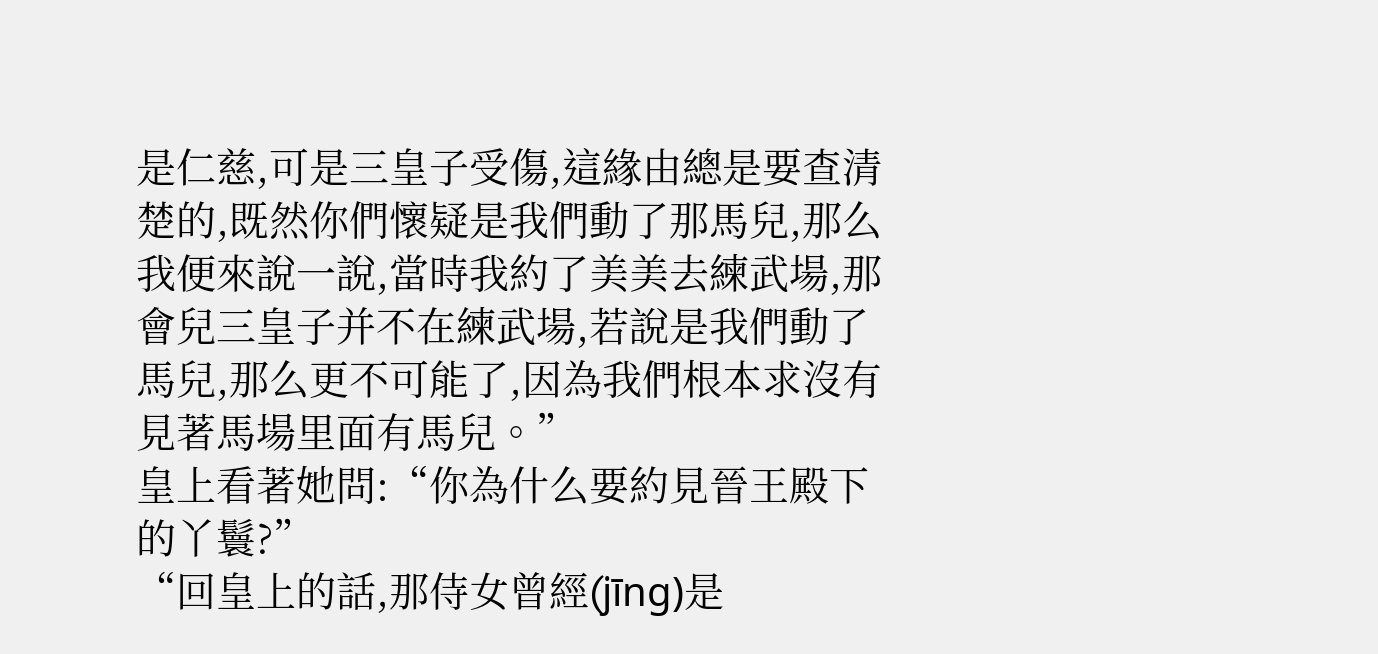是仁慈,可是三皇子受傷,這緣由總是要查清楚的,既然你們懷疑是我們動了那馬兒,那么我便來說一說,當時我約了美美去練武場,那會兒三皇子并不在練武場,若說是我們動了馬兒,那么更不可能了,因為我們根本求沒有見著馬場里面有馬兒。”
皇上看著她問:“你為什么要約見晉王殿下的丫鬟?”
“回皇上的話,那侍女曾經(jīng)是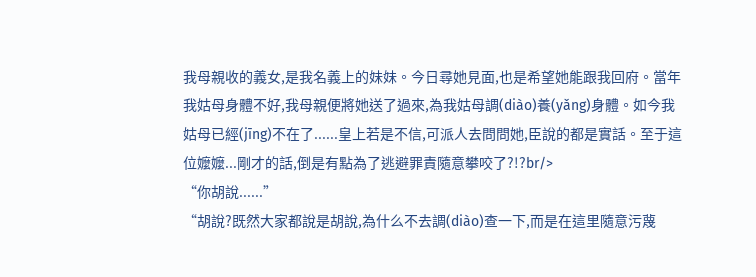我母親收的義女,是我名義上的妹妹。今日尋她見面,也是希望她能跟我回府。當年我姑母身體不好,我母親便將她送了過來,為我姑母調(diào)養(yǎng)身體。如今我姑母已經(jīng)不在了......皇上若是不信,可派人去問問她,臣說的都是實話。至于這位嬤嬤...剛才的話,倒是有點為了逃避罪責隨意攀咬了?!?br/>
“你胡說......”
“胡說?既然大家都說是胡說,為什么不去調(diào)查一下,而是在這里隨意污蔑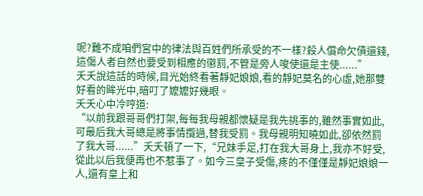呢?難不成咱們宮中的律法與百姓們所承受的不一樣?殺人償命欠債還錢,這傷人者自然也要受到相應的懲罰,不管是旁人唆使還是主使......”
夭夭說這話的時候,目光始終看著靜妃娘娘,看的靜妃莫名的心虛,她那雙好看的眸光中,暗叮了嬤嬤好幾眼。
夭夭心中冷哼道:
“以前我跟哥哥們打架,每每我母親都懷疑是我先挑事的,雖然事實如此,可最后我大哥總是將事情攬過,替我受罰。我母親明知曉如此,卻依然罰了我大哥......”夭夭頓了一下,“兄妹手足,打在我大哥身上,我亦不好受,從此以后我便再也不惹事了。如今三皇子受傷,疼的不僅僅是靜妃娘娘一人,還有皇上和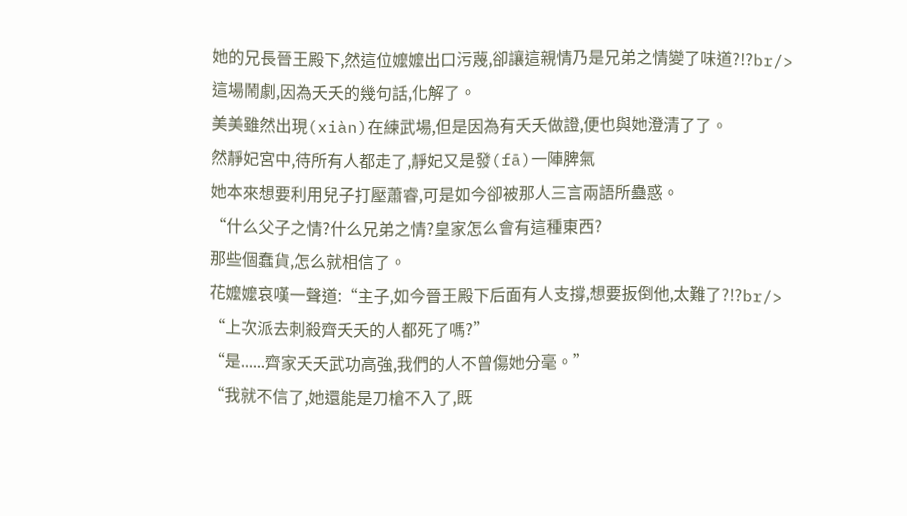她的兄長晉王殿下,然這位嬤嬤出口污蔑,卻讓這親情乃是兄弟之情變了味道?!?br/>
這場鬧劇,因為夭夭的幾句話,化解了。
美美雖然出現(xiàn)在練武場,但是因為有夭夭做證,便也與她澄清了了。
然靜妃宮中,待所有人都走了,靜妃又是發(fā)一陣脾氣
她本來想要利用兒子打壓蕭睿,可是如今卻被那人三言兩語所蠱惑。
“什么父子之情?什么兄弟之情?皇家怎么會有這種東西?
那些個蠢貨,怎么就相信了。
花嬤嬤哀嘆一聲道:“主子,如今晉王殿下后面有人支撐,想要扳倒他,太難了?!?br/>
“上次派去刺殺齊夭夭的人都死了嗎?”
“是......齊家夭夭武功高強,我們的人不曾傷她分毫。”
“我就不信了,她還能是刀槍不入了,既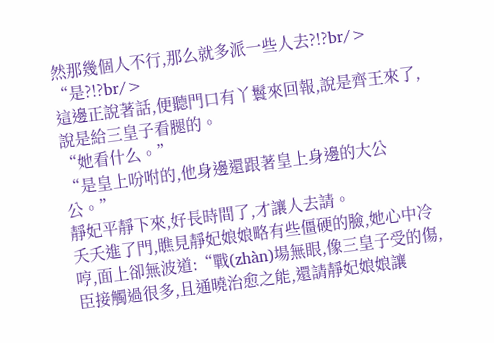然那幾個人不行,那么就多派一些人去?!?br/>
“是?!?br/>
這邊正說著話,便聽門口有丫鬟來回報,說是齊王來了,說是給三皇子看腿的。
“她看什么。”
“是皇上吩咐的,他身邊還跟著皇上身邊的大公公。”
靜妃平靜下來,好長時間了,才讓人去請。
夭夭進了門,瞧見靜妃娘娘略有些僵硬的臉,她心中冷哼,面上卻無波道:“戰(zhàn)場無眼,像三皇子受的傷,臣接觸過很多,且通曉治愈之能,還請靜妃娘娘讓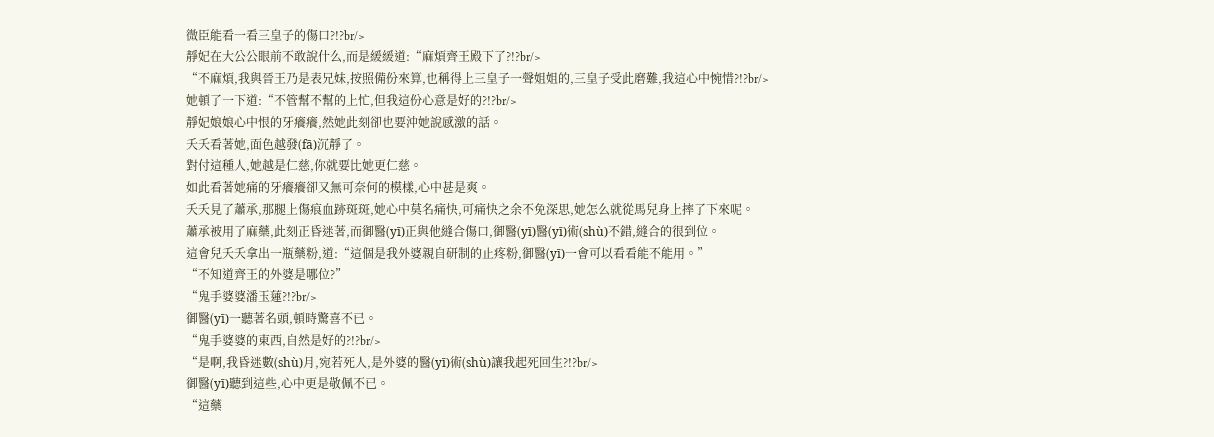微臣能看一看三皇子的傷口?!?br/>
靜妃在大公公眼前不敢說什么,而是緩緩道:“麻煩齊王殿下了?!?br/>
“不麻煩,我與晉王乃是表兄妹,按照備份來算,也稱得上三皇子一聲姐姐的,三皇子受此磨難,我這心中惋惜?!?br/>
她頓了一下道:“不管幫不幫的上忙,但我這份心意是好的?!?br/>
靜妃娘娘心中恨的牙癢癢,然她此刻卻也要沖她說感激的話。
夭夭看著她,面色越發(fā)沉靜了。
對付這種人,她越是仁慈,你就要比她更仁慈。
如此看著她痛的牙癢癢卻又無可奈何的模樣,心中甚是爽。
夭夭見了蕭承,那腿上傷痕血跡斑斑,她心中莫名痛快,可痛快之余不免深思,她怎么就從馬兒身上摔了下來呢。
蕭承被用了麻藥,此刻正昏迷著,而御醫(yī)正與他縫合傷口,御醫(yī)醫(yī)術(shù)不錯,縫合的很到位。
這會兒夭夭拿出一瓶藥粉,道:“這個是我外婆親自研制的止疼粉,御醫(yī)一會可以看看能不能用。”
“不知道齊王的外婆是哪位?”
“鬼手婆婆潘玉蓮?!?br/>
御醫(yī)一聽著名頭,頓時驚喜不已。
“鬼手婆婆的東西,自然是好的?!?br/>
“是啊,我昏迷數(shù)月,宛若死人,是外婆的醫(yī)術(shù)讓我起死回生?!?br/>
御醫(yī)聽到這些,心中更是敬佩不已。
“這藥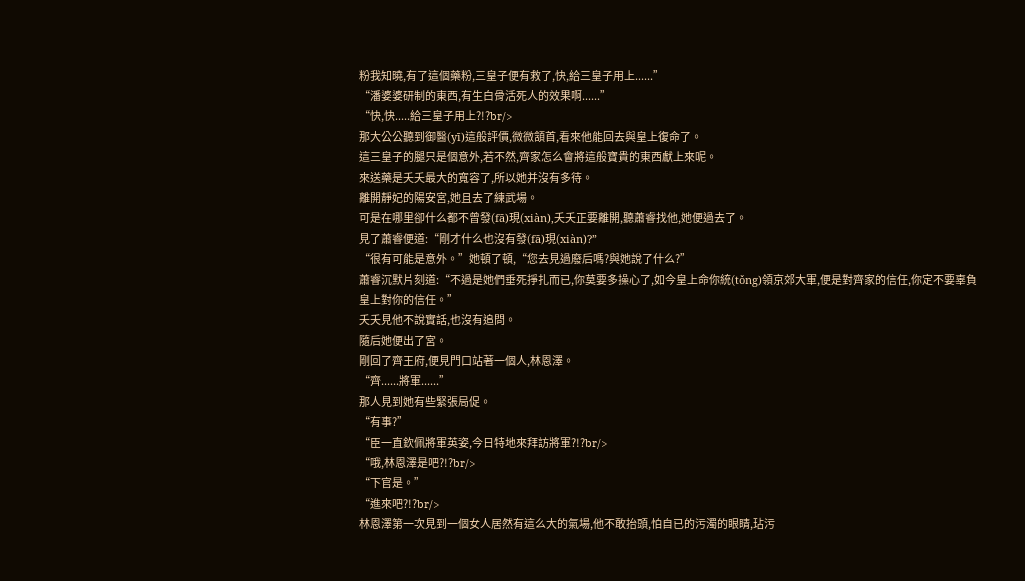粉我知曉,有了這個藥粉,三皇子便有救了,快,給三皇子用上......”
“潘婆婆研制的東西,有生白骨活死人的效果啊......”
“快,快.....給三皇子用上?!?br/>
那大公公聽到御醫(yī)這般評價,微微頷首,看來他能回去與皇上復命了。
這三皇子的腿只是個意外,若不然,齊家怎么會將這般寶貴的東西獻上來呢。
來送藥是夭夭最大的寬容了,所以她并沒有多待。
離開靜妃的陽安宮,她且去了練武場。
可是在哪里卻什么都不曾發(fā)現(xiàn),夭夭正要離開,聽蕭睿找他,她便過去了。
見了蕭睿便道:“剛才什么也沒有發(fā)現(xiàn)?”
“很有可能是意外。”她頓了頓,“您去見過廢后嗎?與她說了什么?”
蕭睿沉默片刻道:“不過是她們垂死掙扎而已,你莫要多操心了,如今皇上命你統(tǒng)領京郊大軍,便是對齊家的信任,你定不要辜負皇上對你的信任。”
夭夭見他不說實話,也沒有追問。
隨后她便出了宮。
剛回了齊王府,便見門口站著一個人,林恩澤。
“齊......將軍......”
那人見到她有些緊張局促。
“有事?”
“臣一直欽佩將軍英姿,今日特地來拜訪將軍?!?br/>
“哦,林恩澤是吧?!?br/>
“下官是。”
“進來吧?!?br/>
林恩澤第一次見到一個女人居然有這么大的氣場,他不敢抬頭,怕自已的污濁的眼睛,玷污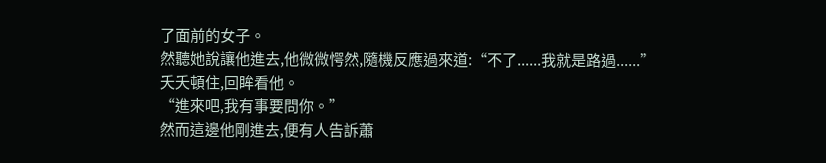了面前的女子。
然聽她說讓他進去,他微微愕然,隨機反應過來道:“不了......我就是路過......”
夭夭頓住,回眸看他。
“進來吧,我有事要問你。”
然而這邊他剛進去,便有人告訴蕭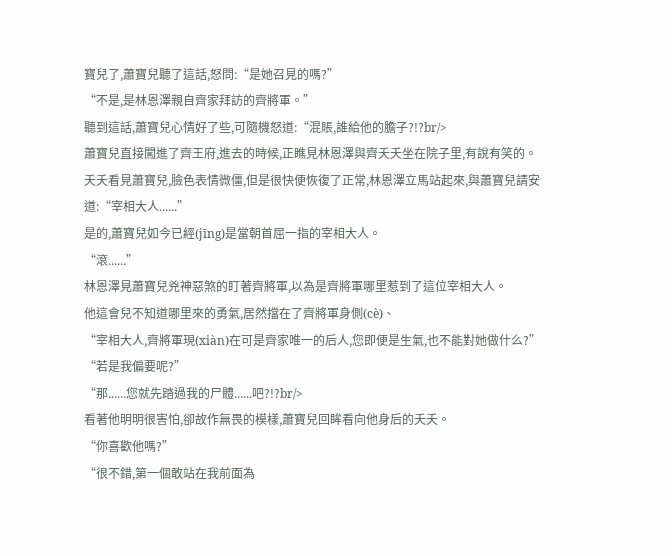寶兒了,蕭寶兒聽了這話,怒問:“是她召見的嗎?”
“不是,是林恩澤親自齊家拜訪的齊將軍。”
聽到這話,蕭寶兒心情好了些,可隨機怒道:“混賬,誰給他的膽子?!?br/>
蕭寶兒直接闖進了齊王府,進去的時候,正瞧見林恩澤與齊夭夭坐在院子里,有說有笑的。
夭夭看見蕭寶兒,臉色表情微僵,但是很快便恢復了正常,林恩澤立馬站起來,與蕭寶兒請安道:“宰相大人......”
是的,蕭寶兒如今已經(jīng)是當朝首屈一指的宰相大人。
“滾......”
林恩澤見蕭寶兒兇神惡煞的盯著齊將軍,以為是齊將軍哪里惹到了這位宰相大人。
他這會兒不知道哪里來的勇氣,居然擋在了齊將軍身側(cè)、
“宰相大人,齊將軍現(xiàn)在可是齊家唯一的后人,您即便是生氣,也不能對她做什么?”
“若是我偏要呢?”
“那......您就先踏過我的尸體......吧?!?br/>
看著他明明很害怕,卻故作無畏的模樣,蕭寶兒回眸看向他身后的夭夭。
“你喜歡他嗎?”
“很不錯,第一個敢站在我前面為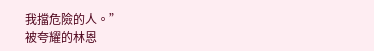我擋危險的人。”
被夸耀的林恩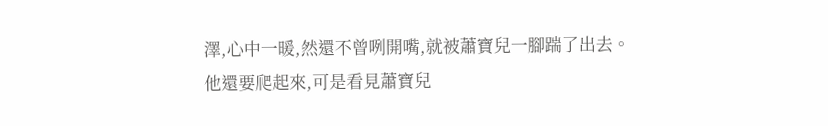澤,心中一暖,然還不曾咧開嘴,就被蕭寶兒一腳踹了出去。
他還要爬起來,可是看見蕭寶兒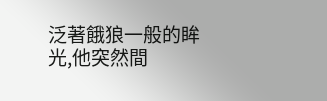泛著餓狼一般的眸光,他突然間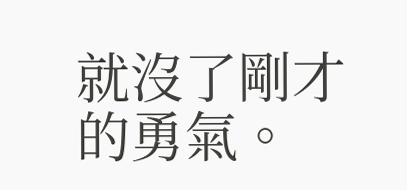就沒了剛才的勇氣。